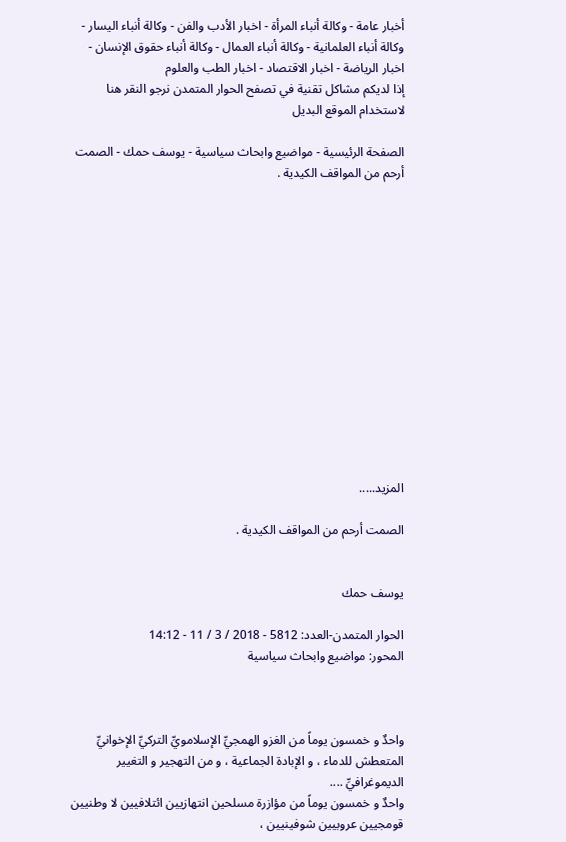أخبار عامة - وكالة أنباء المرأة - اخبار الأدب والفن - وكالة أنباء اليسار - وكالة أنباء العلمانية - وكالة أنباء العمال - وكالة أنباء حقوق الإنسان - اخبار الرياضة - اخبار الاقتصاد - اخبار الطب والعلوم
إذا لديكم مشاكل تقنية في تصفح الحوار المتمدن نرجو النقر هنا لاستخدام الموقع البديل

الصفحة الرئيسية - مواضيع وابحاث سياسية - يوسف حمك - الصمت أرحم من المواقف الكيدية .














المزيد.....

الصمت أرحم من المواقف الكيدية .


يوسف حمك

الحوار المتمدن-العدد: 5812 - 2018 / 3 / 11 - 14:12
المحور: مواضيع وابحاث سياسية



واحدٌ و خمسون يوماً من الغزو الهمجيِّ الإسلامويِّ التركيِّ الإخوانيِّ المتعطش للدماء ، و الإبادة الجماعية ، و من التهجير و التغيير الديموغرافيِّ ....
واحدٌ و خمسون يوماً من مؤازرة مسلحين انتهازيين ائتلافيين لا وطنيين قومجيين عروبيين شوفينيين ،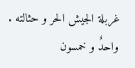غربلة الجيش الحر و حثالته .
واحدٌ و خمسون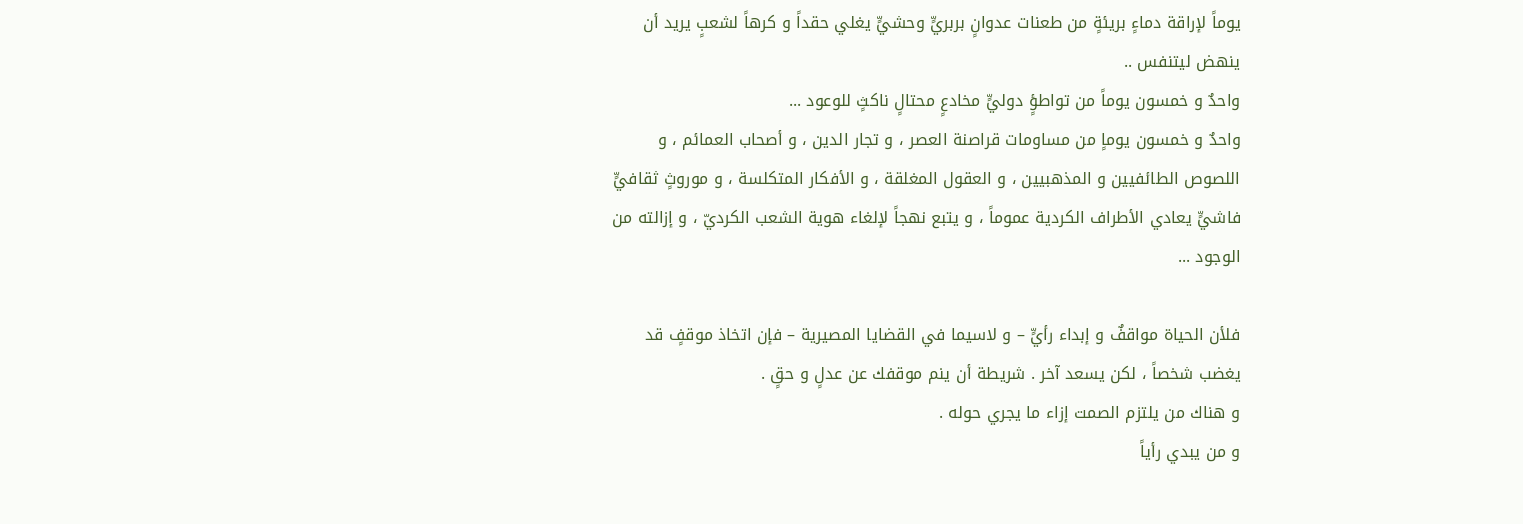يوماً لإراقة دماءٍ بريئةٍ من طعنات عدوانٍ بربريٍّ وحشيٍّ يغلي حقداً و كرهاً لشعبٍ يريد أن ينهض ليتنفس ..
واحدٌ و خمسون يوماً من تواطؤٍ دوليٍّ مخادعٍ محتالٍ ناكثٍ للوعود ...
واحدٌ و خمسون يوماٍ من مساومات قراصنة العصر ، و تجار الدين ، و أصحاب العمائم ، و اللصوص الطائفيين و المذهبيين ، و العقول المغلقة ، و الأفكار المتكلسة ، و موروثٍ ثقافيٍّ فاشيٍّ يعادي الأطراف الكردية عموماً ، و يتبع نهجاً لإلغاء هوية الشعب الكرديّ ، و إزالته من الوجود ...

فلأن الحياة مواقفٌ و إبداء رأيٍّ – و لاسيما في القضايا المصيرية – فإن اتخاذ موقفٍ قد يغضب شخصاً ، لكن يسعد آخر . شريطة أن ينم موقفك عن عدلٍ و حقٍ .
و هناك من يلتزم الصمت إزاء ما يجري حوله .
و من يبدي رأياً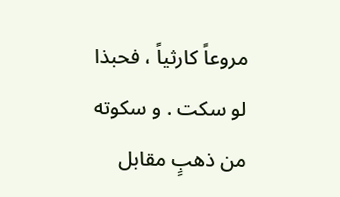مروعاً كارثياً ، فحبذا لو سكت . و سكوته من ذهبٍ مقابل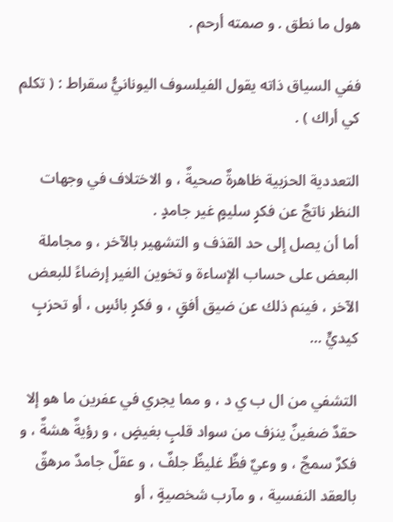هول ما نطق . و صمته أرحم .

ففي السياق ذاته يقول الفيلسوف اليونانيُّ سقراط : ( تكلم كي أراك ) .

التعددية الحزبية ظاهرةٌ صحيةٌ ، و الاختلاف في وجهات النظر ناتجٌ عن فكرٍ سليمٍ غير جامدٍ .
أما أن يصل إلى حد القذف و التشهير بالآخر ، و مجاملة البعض على حساب الإساءة و تخوين الغير إرضاءً للبعض الآخر ، فينم ذلك عن ضيق أفقٍ ، و فكرٍ بائسٍ ، أو تحزبٍ كيديٍّ ...

التشفي من ال ب ي د ، و مما يجري في عفرين ما هو إلا حقدٌ ضغينٌ ينزف من سواد قلبٍ بغيضٍ ، و رؤيةٌ هشةٌ ، و فكرٌ سمجٌ ، و وعيٌ فظٌ غليظٌ جلفٌ ، و عقلٌ جامدٌ مرهقٌ بالعقد النفسية ، و مآرب شخصيةٍ ، أو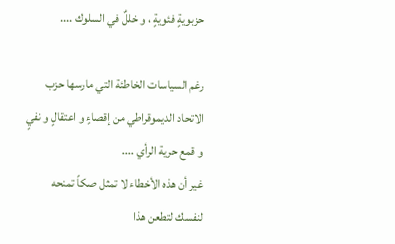حزبويةٍ فئويةٍ ، و خللٌ في السلوك ....

رغم السياسات الخاطئة التي مارسها حزب الاتحاد الديموقراطي من إقصاءٍ و اعتقالٍ و نفيٍ و قمع حرية الرأي ....
غير أن هذه الأخطاء لا تمثل صكاً تمنحه لنفسك لتطعن هذا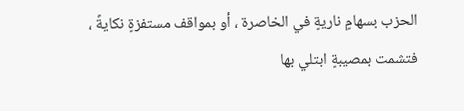الحزب بسهامٍ ناريةٍ في الخاصرة ، أو بمواقف مستفزةٍ نكايةً ، فتشمت بمصيبةٍ ابتلي بها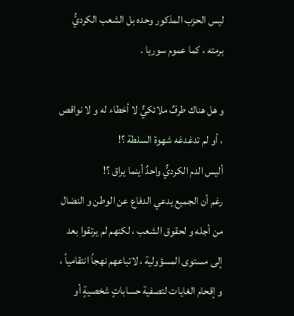ليس الحزب المذكور وحده بل الشعب الكرديُّ برمته ، كما عموم سوريا .

و هل هناك طرفٌ ملائكيٌّ لا أخطاء له و لا نواقص ، أو لم تدغدغه شهوة السلطة ؟!
أليس الدم الكرديٌّ واحدٌ أينما يراق ؟!
رغم أن الجميع يدعي الدفاع عن الوطن و النضال من أجله و لحقوق الشعب ، لكنهم لم يرتقوا بعد إلى مستوى المسؤولية ، لاتباعهم نهجاً انتقامياً ، و إقحام الغايات لتصفية حساباتٍ شخصيةٍ أو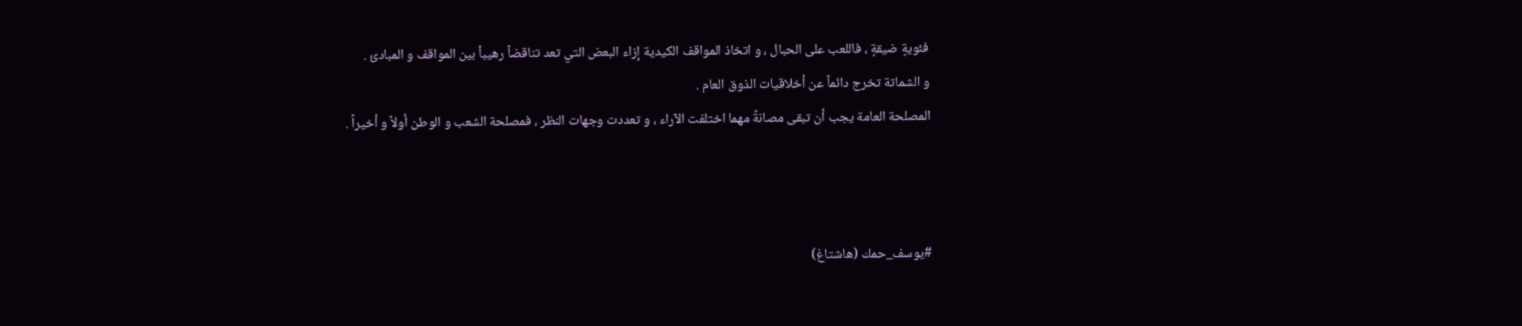فئويةٍ ضيقةٍ ، فاللعب على الحبال ، و اتخاذ المواقف الكيدية إزاء البعض التي تعد تناقضاً رهيباً بين المواقف و المبادئ .
و الشماتة تخرج دائماً عن أخلاقيات الذوق العام .
المصلحة العامة يجب أن تبقى مصانةً مهما اختلفت الآراء ، و تعددت وجهات النظر ، فمصلحة الشعب و الوطن أولاً و أخيراً .



#يوسف_حمك (هاشتاغ)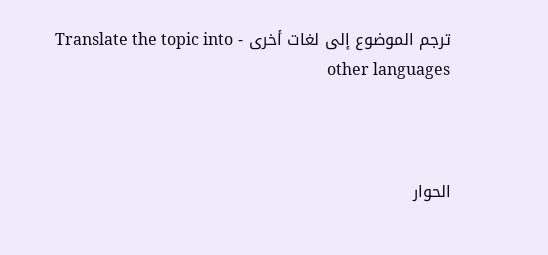ترجم الموضوع إلى لغات أخرى - Translate the topic into other languages



الحوار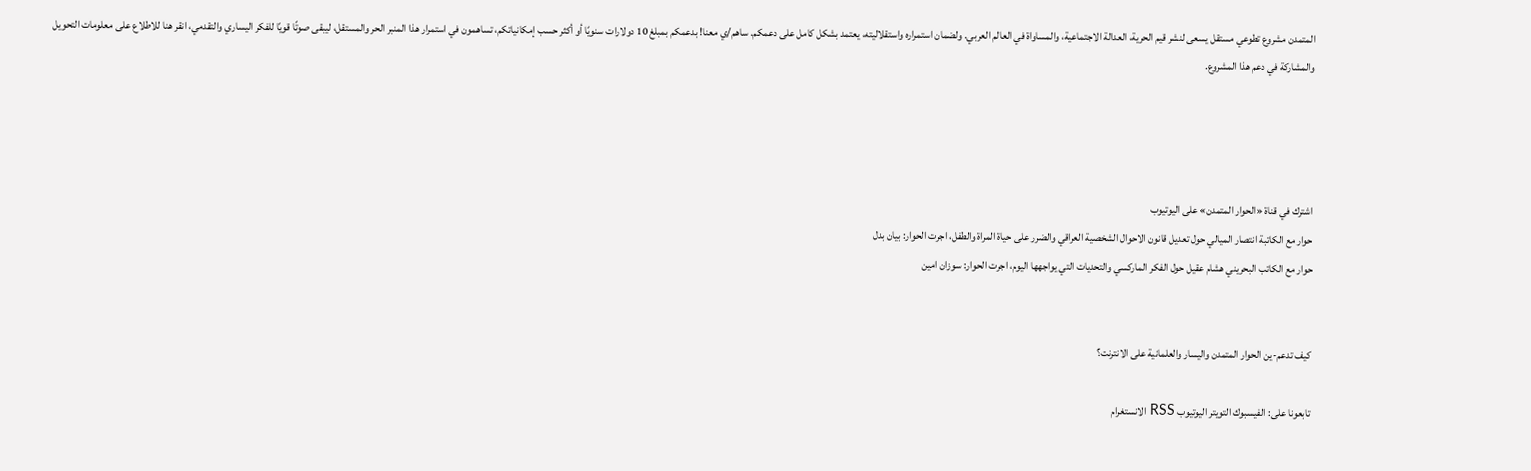المتمدن مشروع تطوعي مستقل يسعى لنشر قيم الحرية، العدالة الاجتماعية، والمساواة في العالم العربي. ولضمان استمراره واستقلاليته، يعتمد بشكل كامل على دعمكم. ساهم/ي معنا! بدعمكم بمبلغ 10 دولارات سنويًا أو أكثر حسب إمكانياتكم، تساهمون في استمرار هذا المنبر الحر والمستقل، ليبقى صوتًا قويًا للفكر اليساري والتقدمي، انقر هنا للاطلاع على معلومات التحويل والمشاركة في دعم هذا المشروع.




اشترك في قناة «الحوار المتمدن» على اليوتيوب
حوار مع الكاتبة انتصار الميالي حول تعديل قانون الاحوال الشخصية العراقي والضرر على حياة المراة والطفل، اجرت الحوار: بيان بدل
حوار مع الكاتب البحريني هشام عقيل حول الفكر الماركسي والتحديات التي يواجهها اليوم، اجرت الحوار: سوزان امين


كيف تدعم-ين الحوار المتمدن واليسار والعلمانية على الانترنت؟

تابعونا على: الفيسبوك التويتر اليوتيوب RSS الانستغرام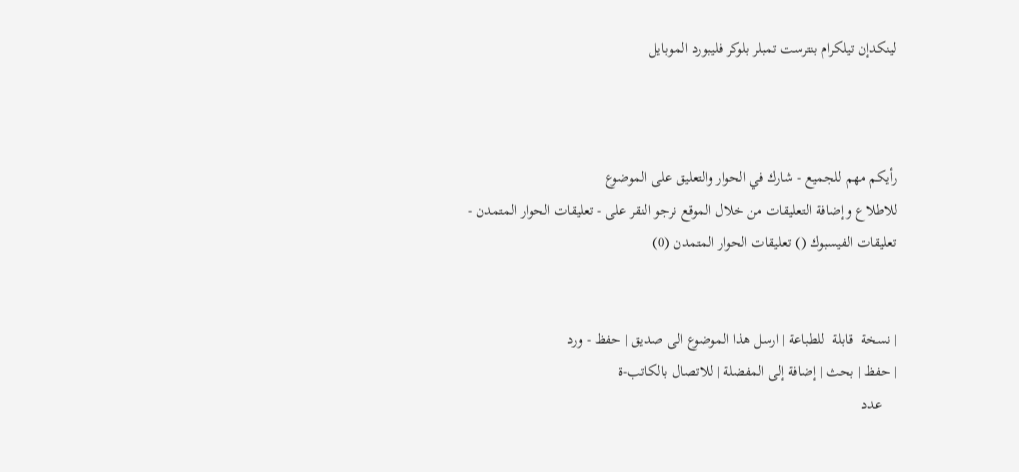لينكدإن تيلكرام بنترست تمبلر بلوكر فليبورد الموبايل



رأيكم مهم للجميع - شارك في الحوار والتعليق على الموضوع
للاطلاع وإضافة التعليقات من خلال الموقع نرجو النقر على - تعليقات الحوار المتمدن -
تعليقات الفيسبوك () تعليقات الحوار المتمدن (0)


| نسخة  قابلة  للطباعة | ارسل هذا الموضوع الى صديق | حفظ - ورد
| حفظ | بحث | إضافة إلى المفضلة | للاتصال بالكاتب-ة
    عدد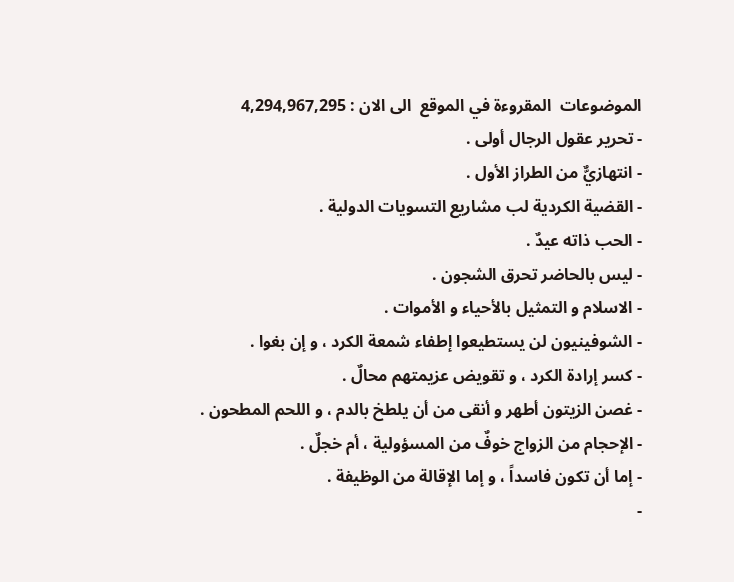الموضوعات  المقروءة في الموقع  الى الان : 4,294,967,295
- تحرير عقول الرجال أولى .
- انتهازيٌّ من الطراز الأول .
- القضية الكردية لب مشاريع التسويات الدولية .
- الحب ذاته عيدٌ .
- ليس بالحاضر تحرق الشجون .
- الاسلام و التمثيل بالأحياء و الأموات .
- الشوفينيون لن يستطيعوا إطفاء شمعة الكرد ، و إن بغوا .
- كسر إرادة الكرد ، و تقويض عزيمتهم محالٌ .
- غصن الزيتون أطهر و أنقى من أن يلطخ بالدم ، و اللحم المطحون .
- الإحجام من الزواج خوفٌ من المسؤولية ، أم خجلٌ .
- إما أن تكون فاسداً ، و إما الإقالة من الوظيفة .
-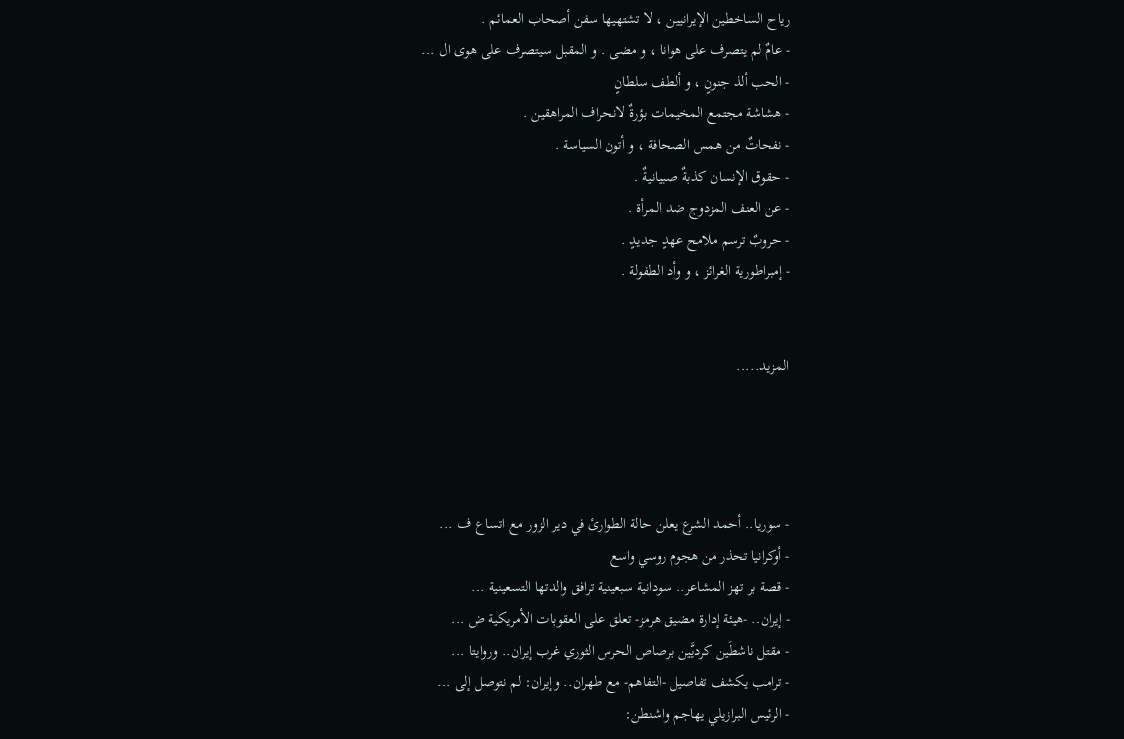رياح الساخطين الإيرانيين ، لا تشتهيها سفن أصحاب العمائم .
- عامٌ لم يتصرف على هوانا ، و مضى . و المقبل سيتصرف على هوى ال ...
- الحب ألذ جنونٍ ، و ألطف سلطانٍ
- هشاشة مجتمع المخيمات بؤرةٌ لانحراف المراهقين .
- نفحاتٌ من همس الصحافة ، و أتون السياسة .
- حقوق الإنسان كذبةٌ صبيانيةٌ .
- عن العنف المزدوج ضد المرأة .
- حروبٌ ترسم ملامح عهدٍ جديدٍ .
- إمبراطورية الغرائز ، و وأد الطفولة .


المزيد.....




- سوريا.. أحمد الشرع يعلن حالة الطوارئ في دير الزور مع اتساع ف ...
- أوكرانيا تحذر من هجوم روسي واسع
- قصة بر تهز المشاعر.. سودانية سبعينية ترافق والدتها التسعينية ...
- إيران.. -هيئة إدارة مضيق هرمز- تعلق على العقوبات الأمريكية ض ...
- مقتل ناشطَين كرديَّين برصاص الحرس الثوري غرب إيران.. وروايتا ...
- ترامب يكشف تفاصيل -التفاهم- مع طهران.. وإيران: لم نتوصل إلى ...
- الرئيس البرازيلي يهاجم واشنطن: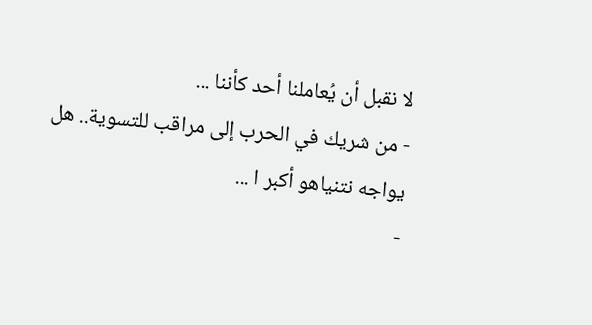لا نقبل أن يُعاملنا أحد كأننا ...
- من شريك في الحرب إلى مراقب للتسوية.. هل يواجه نتنياهو أكبر ا ...
-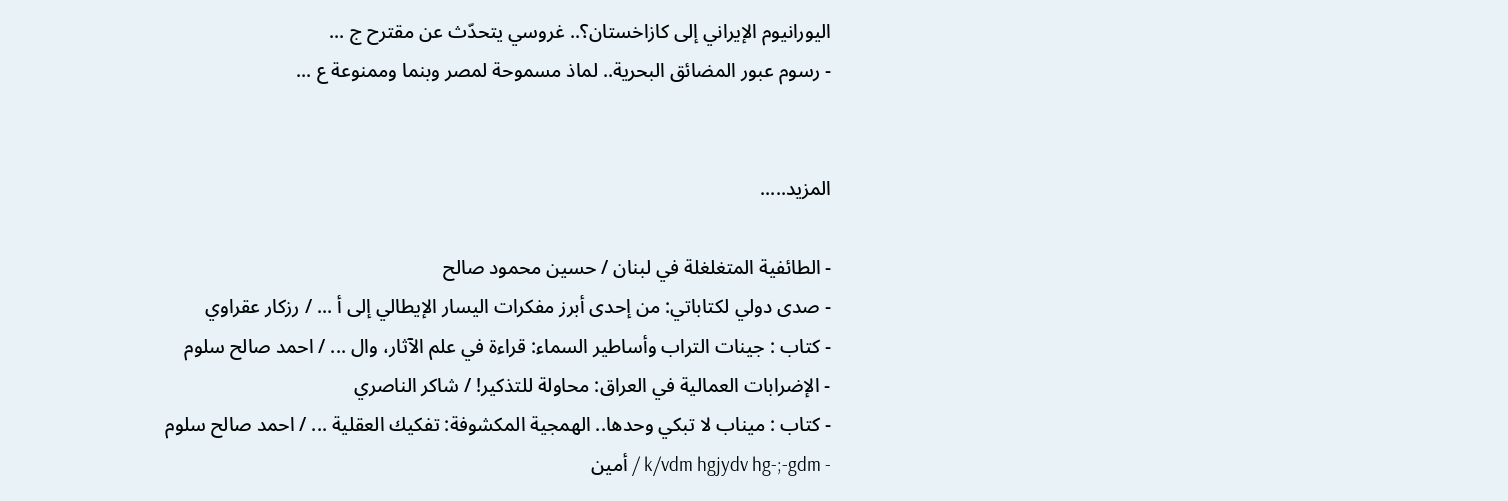اليورانيوم الإيراني إلى كازاخستان؟.. غروسي يتحدّث عن مقترح ج ...
- رسوم عبور المضائق البحرية.. لماذ مسموحة لمصر وبنما وممنوعة ع ...


المزيد.....

- الطائفية المتغلغلة في لبنان / حسين محمود صالح
- صدى دولي لكتاباتي: من إحدى أبرز مفكرات اليسار الإيطالي إلى أ ... / رزكار عقراوي
- كتاب : جينات التراب وأساطير السماء: قراءة في علم الآثار، وال ... / احمد صالح سلوم
- الإضرابات العمالية في العراق: محاولة للتذكير! / شاكر الناصري
- كتاب : ميناب لا تبكي وحدها.. الهمجية المكشوفة: تفكيك العقلية ... / احمد صالح سلوم
- k/vdm hgjydv hg-;-gdm / أمين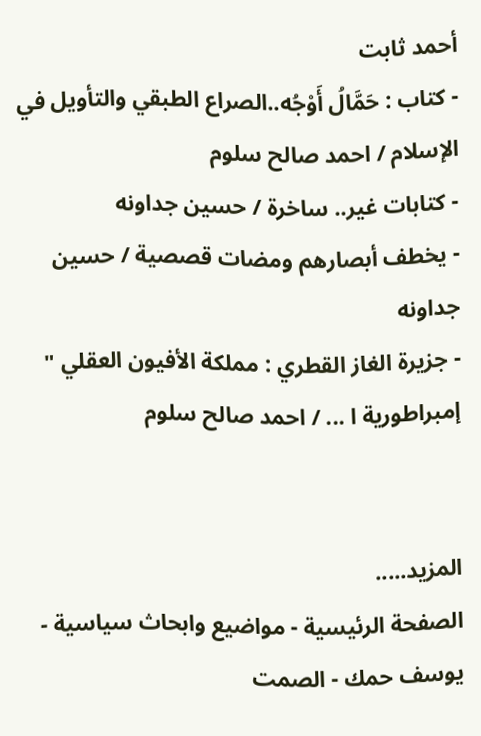أحمد ثابت
- كتاب : حَمَّالُ أَوْجُه..الصراع الطبقي والتأويل في الإسلام / احمد صالح سلوم
- كتابات غير.. ساخرة / حسين جداونه
- يخطف أبصارهم ومضات قصصية / حسين جداونه
- جزيرة الغاز القطري : مملكة الأفيون العقلي " إمبراطورية ا ... / احمد صالح سلوم


المزيد.....
الصفحة الرئيسية - مواضيع وابحاث سياسية - يوسف حمك - الصمت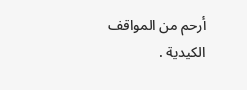أرحم من المواقف الكيدية .